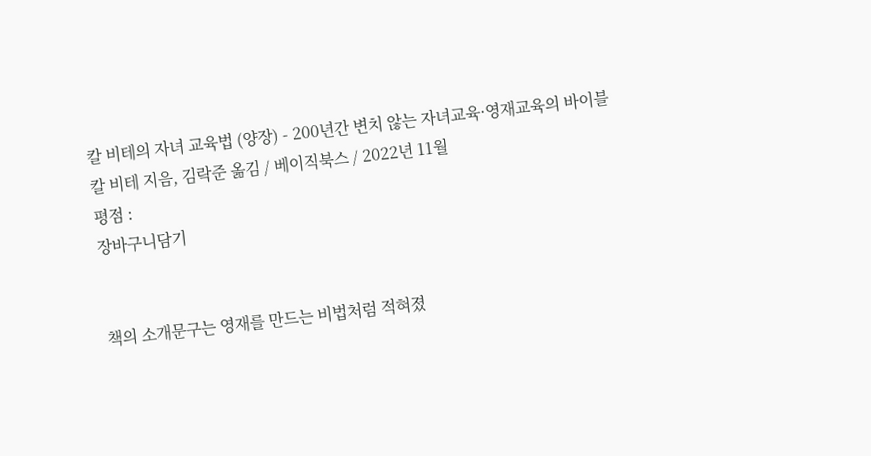칼 비테의 자녀 교육법 (양장) - 200년간 변치 않는 자녀교육·영재교육의 바이블
칼 비테 지음, 김락준 옮김 / 베이직북스 / 2022년 11월
평점 :
장바구니담기


책의 소개문구는 영재를 만드는 비법처럼 적혀졌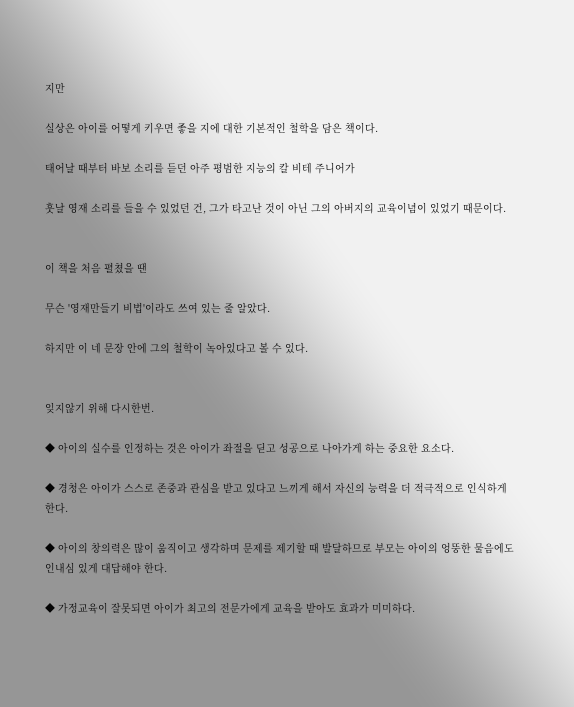지만

실상은 아이를 어떻게 키우면 좋을 지에 대한 기본적인 철학을 담은 책이다.

태어날 때부터 바보 소리를 듣던 아주 평범한 지능의 칼 비테 주니어가

훗날 영재 소리를 들을 수 있었던 건, 그가 타고난 것이 아닌 그의 아버지의 교육이념이 있었기 때문이다.


이 책을 처음 펼쳤을 땐

무슨 '영재만들기 비법'이라도 쓰여 있는 줄 알았다.

하지만 이 네 문장 안에 그의 철학이 녹아있다고 볼 수 있다.


잊지않기 위해 다시한번.

◆ 아이의 실수를 인정하는 것은 아이가 좌절을 딛고 성공으로 나아가게 하는 중요한 요소다.

◆ 경청은 아이가 스스로 존중과 관심을 받고 있다고 느끼게 해서 자신의 능력을 더 적극적으로 인식하게 한다.

◆ 아이의 창의력은 많이 움직이고 생각하며 문제를 제기할 때 발달하므로 부모는 아이의 엉뚱한 물음에도 인내심 있게 대답해야 한다.

◆ 가정교육이 잘못되면 아이가 최고의 전문가에게 교육을 받아도 효과가 미미하다.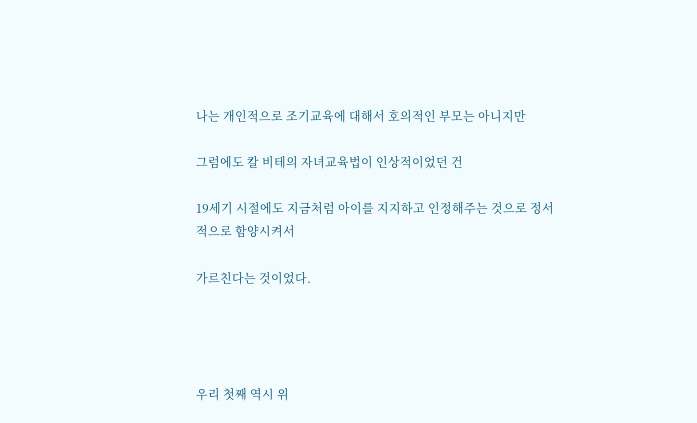나는 개인적으로 조기교육에 대해서 호의적인 부모는 아니지만

그럼에도 칼 비테의 자녀교육법이 인상적이었던 건

19세기 시절에도 지금처럼 아이를 지지하고 인정해주는 것으로 정서적으로 함양시켜서

가르친다는 것이었다.




우리 첫째 역시 위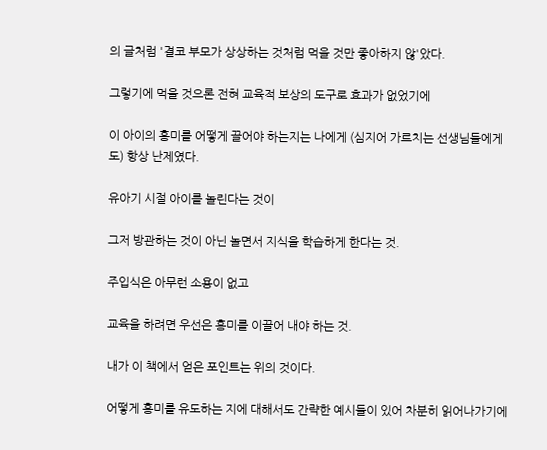의 글처럼 '결코 부모가 상상하는 것처럼 먹을 것만 좋아하지 않'았다.

그렇기에 먹을 것으론 전혀 교육적 보상의 도구로 효과가 없었기에

이 아이의 흥미를 어떻게 끌어야 하는지는 나에게 (심지어 가르치는 선생님들에게도) 항상 난제였다.

유아기 시절 아이를 놀린다는 것이

그저 방관하는 것이 아닌 놀면서 지식을 학습하게 한다는 것.

주입식은 아무런 소용이 없고

교육을 하려면 우선은 흥미를 이끌어 내야 하는 것.

내가 이 책에서 얻은 포인트는 위의 것이다.

어떻게 흥미를 유도하는 지에 대해서도 간략한 예시들이 있어 차분히 읽어나가기에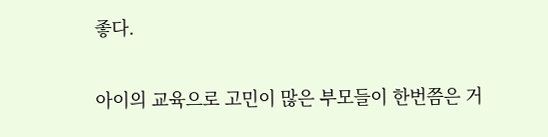좋다.

아이의 교육으로 고민이 많은 부모들이 한번쯤은 거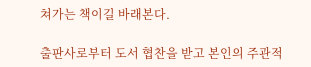쳐가는 책이길 바래본다.

출판사로부터 도서 협찬을 받고 본인의 주관적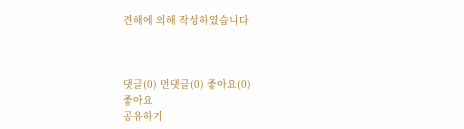견해에 의해 작성하였습니다



댓글(0) 먼댓글(0) 좋아요(0)
좋아요
공유하기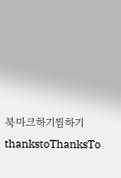북마크하기찜하기 thankstoThanksTo